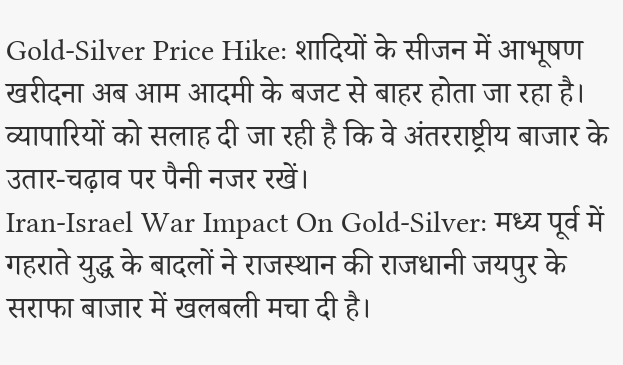Gold-Silver Price Hike: शादियों के सीजन में आभूषण खरीदना अब आम आदमी के बजट से बाहर होता जा रहा है। व्यापारियों को सलाह दी जा रही है कि वे अंतरराष्ट्रीय बाजार के उतार-चढ़ाव पर पैनी नजर रखें।
Iran-Israel War Impact On Gold-Silver: मध्य पूर्व में गहराते युद्ध के बादलों ने राजस्थान की राजधानी जयपुर के सराफा बाजार में खलबली मचा दी है।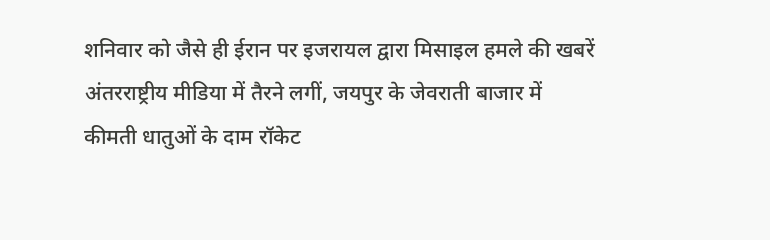शनिवार को जैसे ही ईरान पर इजरायल द्वारा मिसाइल हमले की खबरें अंतरराष्ट्रीय मीडिया में तैरने लगीं, जयपुर के जेवराती बाजार में कीमती धातुओं के दाम रॉकेट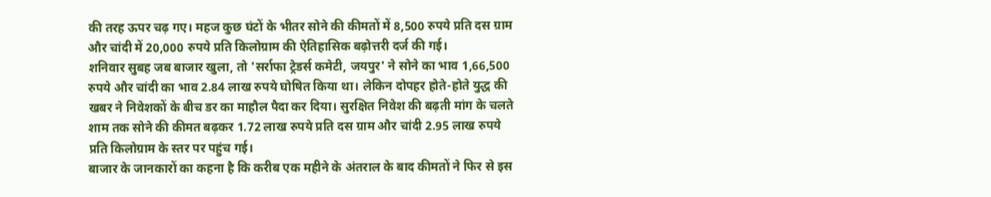की तरह ऊपर चढ़ गए। महज कुछ घंटों के भीतर सोने की कीमतों में 8,500 रुपये प्रति दस ग्राम और चांदी में 20,000 रुपये प्रति किलोग्राम की ऐतिहासिक बढ़ोत्तरी दर्ज की गई।
शनिवार सुबह जब बाजार खुला, तो 'सर्राफा ट्रेडर्स कमेटी, जयपुर' ने सोने का भाव 1,66,500 रुपये और चांदी का भाव 2.84 लाख रुपये घोषित किया था। लेकिन दोपहर होते-होते युद्ध की खबर ने निवेशकों के बीच डर का माहौल पैदा कर दिया। सुरक्षित निवेश की बढ़ती मांग के चलते शाम तक सोने की कीमत बढ़कर 1.72 लाख रुपये प्रति दस ग्राम और चांदी 2.95 लाख रुपये प्रति किलोग्राम के स्तर पर पहुंच गई।
बाजार के जानकारों का कहना है कि करीब एक महीने के अंतराल के बाद कीमतों ने फिर से इस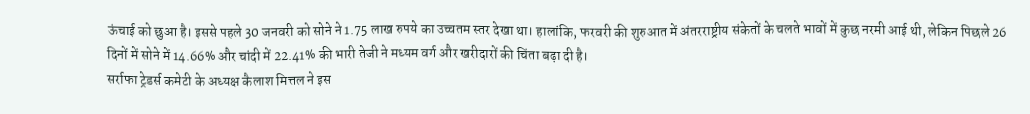ऊंचाई को छुआ है। इससे पहले 30 जनवरी को सोने ने 1.75 लाख रुपये का उच्चतम स्तर देखा था। हालांकि, फरवरी की शुरुआत में अंतरराष्ट्रीय संकेतों के चलते भावों में कुछ नरमी आई थी, लेकिन पिछले 26 दिनों में सोने में 14.66% और चांदी में 22.41% की भारी तेजी ने मध्यम वर्ग और खरीदारों की चिंता बढ़ा दी है।
सर्राफा ट्रेडर्स कमेटी के अध्यक्ष कैलाश मित्तल ने इस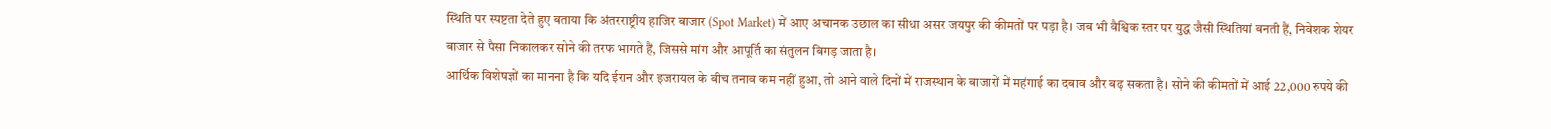स्थिति पर स्पष्टता देते हुए बताया कि अंतरराष्ट्रीय हाजिर बाजार (Spot Market) में आए अचानक उछाल का सीधा असर जयपुर की कीमतों पर पड़ा है। जब भी वैश्विक स्तर पर युद्ध जैसी स्थितियां बनती हैं, निवेशक शेयर बाजार से पैसा निकालकर सोने की तरफ भागते हैं, जिससे मांग और आपूर्ति का संतुलन बिगड़ जाता है।
आर्थिक विशेषज्ञों का मानना है कि यदि ईरान और इजरायल के बीच तनाव कम नहीं हुआ, तो आने वाले दिनों में राजस्थान के बाजारों में महंगाई का दबाव और बढ़ सकता है। सोने की कीमतों में आई 22,000 रुपये की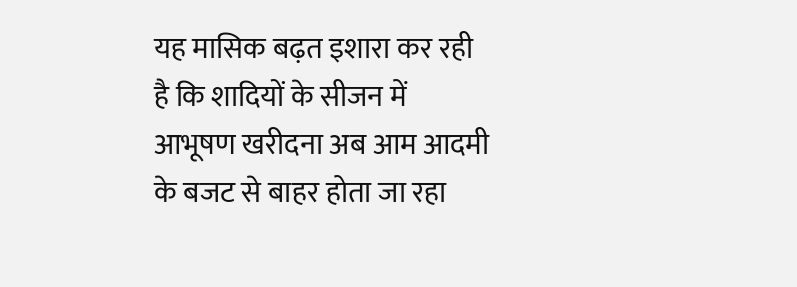यह मासिक बढ़त इशारा कर रही है कि शादियों के सीजन में आभूषण खरीदना अब आम आदमी के बजट से बाहर होता जा रहा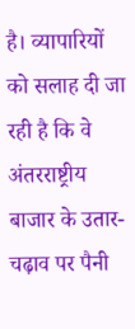है। व्यापारियों को सलाह दी जा रही है कि वे अंतरराष्ट्रीय बाजार के उतार-चढ़ाव पर पैनी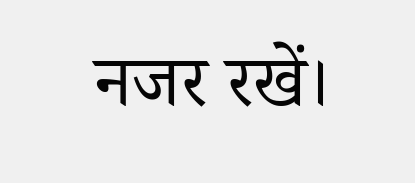नजर रखें।